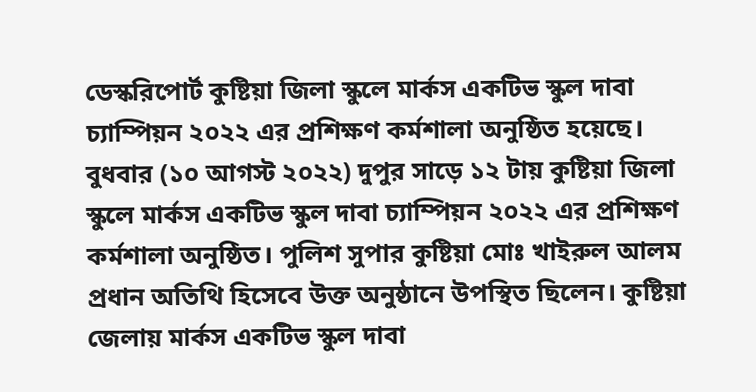ডেস্করিপোর্ট কুষ্টিয়া জিলা স্কুলে মার্কস একটিভ স্কুল দাবা চ্যাম্পিয়ন ২০২২ এর প্রশিক্ষণ কর্মশালা অনুষ্ঠিত হয়েছে।
বুধবার (১০ আগস্ট ২০২২) দুপুর সাড়ে ১২ টায় কুষ্টিয়া জিলা স্কুলে মার্কস একটিভ স্কুল দাবা চ্যাম্পিয়ন ২০২২ এর প্রশিক্ষণ কর্মশালা অনুষ্ঠিত। পুলিশ সুপার কুষ্টিয়া মোঃ খাইরুল আলম প্রধান অতিথি হিসেবে উক্ত অনুষ্ঠানে উপস্থিত ছিলেন। কুষ্টিয়া জেলায় মার্কস একটিভ স্কুল দাবা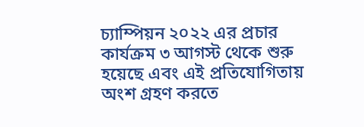চ্যাম্পিয়ন ২০২২ এর প্রচার কার্যক্রম ৩ আগস্ট থেকে শুরু হয়েছে এবং এই প্রতিযোগিতায় অংশ গ্রহণ করতে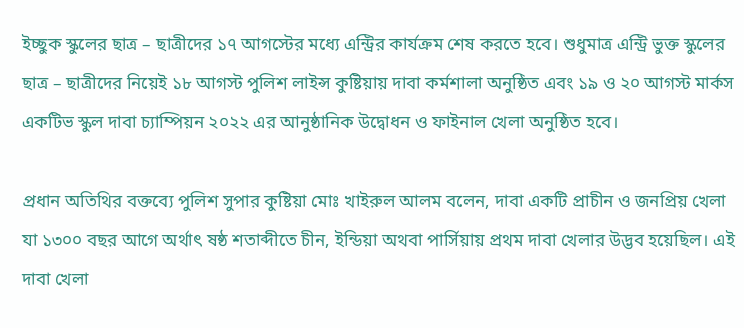ইচ্ছুক স্কুলের ছাত্র – ছাত্রীদের ১৭ আগস্টের মধ্যে এন্ট্রির কার্যক্রম শেষ করতে হবে। শুধুমাত্র এন্ট্রি ভুক্ত স্কুলের ছাত্র – ছাত্রীদের নিয়েই ১৮ আগস্ট পুলিশ লাইন্স কুষ্টিয়ায় দাবা কর্মশালা অনুষ্ঠিত এবং ১৯ ও ২০ আগস্ট মার্কস একটিভ স্কুল দাবা চ্যাম্পিয়ন ২০২২ এর আনুষ্ঠানিক উদ্বোধন ও ফাইনাল খেলা অনুষ্ঠিত হবে।

প্রধান অতিথির বক্তব্যে পুলিশ সুপার কুষ্টিয়া মোঃ খাইরুল আলম বলেন, দাবা একটি প্রাচীন ও জনপ্রিয় খেলা যা ১৩০০ বছর আগে অর্থাৎ ষষ্ঠ শতাব্দীতে চীন, ইন্ডিয়া অথবা পার্সিয়ায় প্রথম দাবা খেলার উদ্ভব হয়েছিল। এই দাবা খেলা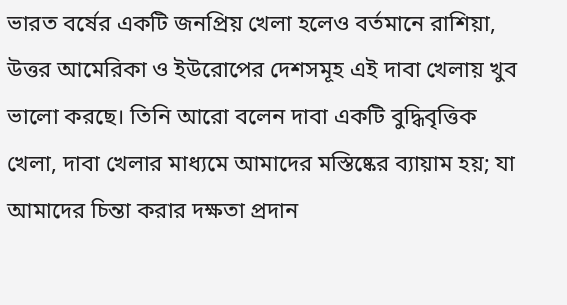ভারত বর্ষের একটি জনপ্রিয় খেলা হলেও বর্তমানে রাশিয়া, উত্তর আমেরিকা ও ইউরোপের দেশসমূহ এই দাবা খেলায় খুব ভালো করছে। তিনি আরো বলেন দাবা একটি বুদ্ধিবৃত্তিক খেলা, দাবা খেলার মাধ্যমে আমাদের মস্তিষ্কের ব্যায়াম হয়; যা আমাদের চিন্তা করার দক্ষতা প্রদান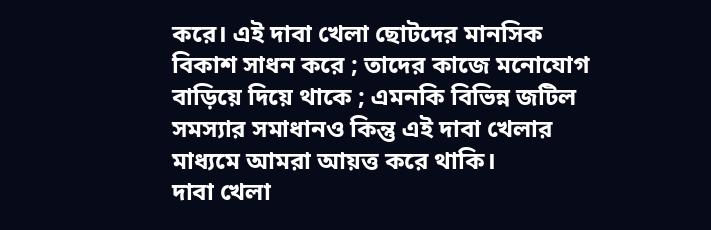করে। এই দাবা খেলা ছোটদের মানসিক বিকাশ সাধন করে ; তাদের কাজে মনোযোগ বাড়িয়ে দিয়ে থাকে ; এমনকি বিভিন্ন জটিল সমস্যার সমাধানও কিন্তু এই দাবা খেলার মাধ্যমে আমরা আয়ত্ত করে থাকি।
দাবা খেলা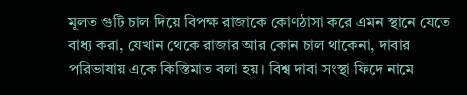মূলত গুটি চাল দিয়ে বিপক্ষ রাজাকে কোণঠাসা করে এমন স্থানে যেতে বাধ্য করা, যেখান থেকে রাজার আর কোন চাল থাকেনা, দাবার পরিভাষায় একে কিস্তিমাত বলা হয়। বিশ্ব দাবা সংস্থা ফিদে নামে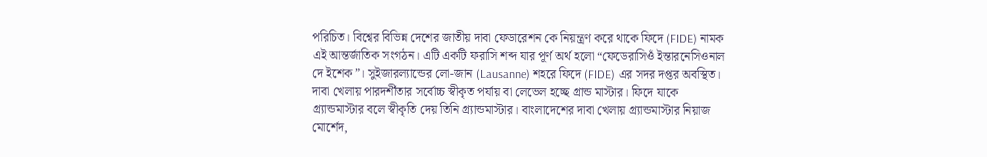পরিচিত। বিশ্বের বিভিন্ন দেশের জাতীয় দাবা ফেডারেশন কে নিয়ন্ত্রণ করে থাকে ফিদে (FIDE) নামক এই আন্তর্জাতিক সংগঠন। এটি একটি ফরাসি শব্দ যার পূর্ণ অর্থ হলো “ফেডেরাসিওঁ ইন্তারনেসিওনাল দে ইশেক”। সুইজারল্যান্ডের লো-জান (Lausanne) শহরে ফিদে (FIDE) এর সদর দপ্তর অবস্থিত।
দাবা খেলায় পারদর্শীতার সর্বোচ্চ স্বীকৃত পর্যায় বা লেভেল হচ্ছে গ্রান্ড মাস্টার। ফিদে যাকে গ্র্যান্ডমাস্টার বলে স্বীকৃতি দেয় তিনি গ্র্যান্ডমাস্টার। বাংলাদেশের দাবা খেলায় গ্র্যান্ডমাস্টার নিয়াজ মোর্শেদ,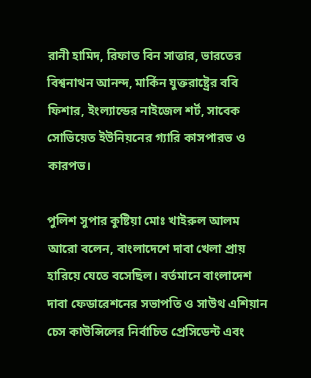রানী হামিদ, রিফাত বিন সাত্তার, ভারতের বিশ্বনাথন আনন্দ, মার্কিন যুক্তরাষ্ট্রের ববি ফিশার, ইংল্যান্ডের নাইজেল শর্ট, সাবেক সোভিয়েত ইউনিয়নের গ্যারি কাসপারভ ও কারপভ।

পুলিশ সুপার কুষ্টিয়া মোঃ খাইরুল আলম আরো বলেন, বাংলাদেশে দাবা খেলা প্রায় হারিয়ে যেতে বসেছিল। বর্তমানে বাংলাদেশ দাবা ফেডারেশনের সভাপতি ও সাউথ এশিয়ান চেস কাউন্সিলের নির্বাচিত প্রেসিডেন্ট এবং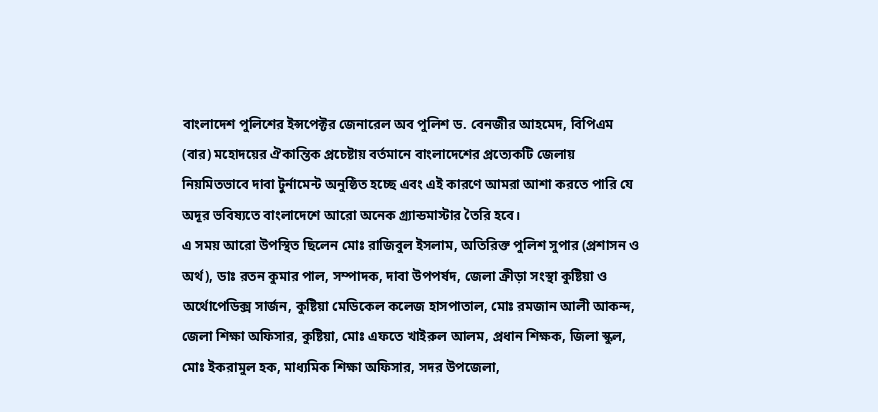বাংলাদেশ পুলিশের ইন্সপেক্টর জেনারেল অব পুলিশ ড. বেনজীর আহমেদ, বিপিএম (বার) মহোদয়ের ঐকান্তিক প্রচেষ্টায় বর্তমানে বাংলাদেশের প্রত্যেকটি জেলায় নিয়মিতভাবে দাবা টুর্নামেন্ট অনুষ্ঠিত হচ্ছে এবং এই কারণে আমরা আশা করতে পারি যে অদূর ভবিষ্যতে বাংলাদেশে আরো অনেক গ্র্যান্ডমাস্টার তৈরি হবে।
এ সময় আরো উপস্থিত ছিলেন মোঃ রাজিবুল ইসলাম, অতিরিক্ত পুলিশ সুপার (প্রশাসন ও অর্থ), ডাঃ রতন কুমার পাল, সম্পাদক, দাবা উপপর্ষদ, জেলা ক্রীড়া সংস্থা কুষ্টিয়া ও অর্থোপেডিক্স সার্জন, কুষ্টিয়া মেডিকেল কলেজ হাসপাতাল, মোঃ রমজান আলী আকন্দ, জেলা শিক্ষা অফিসার, কুষ্টিয়া, মোঃ এফতে খাইরুল আলম, প্রধান শিক্ষক, জিলা স্কুল, মোঃ ইকরামুল হক, মাধ্যমিক শিক্ষা অফিসার, সদর উপজেলা,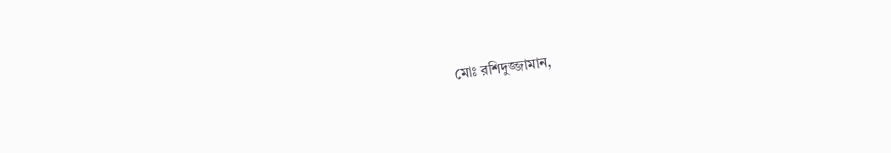মোঃ রশিদুজ্জামান,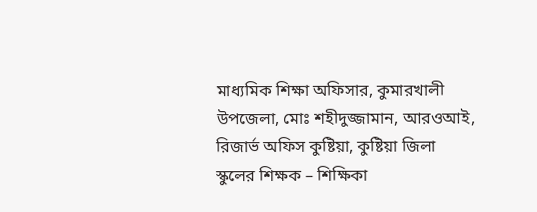মাধ্যমিক শিক্ষা অফিসার, কুমারখালী উপজেলা, মোঃ শহীদুজ্জামান, আরওআই, রিজার্ভ অফিস কুষ্টিয়া, কুষ্টিয়া জিলা স্কুলের শিক্ষক – শিক্ষিকা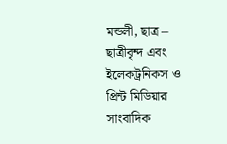মন্ডলী, ছাত্র – ছাত্রীবৃন্দ এবং ইলেকট্রনিকস ও প্রিন্ট মিডিয়ার সাংবাদিক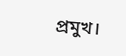প্রমুখ।